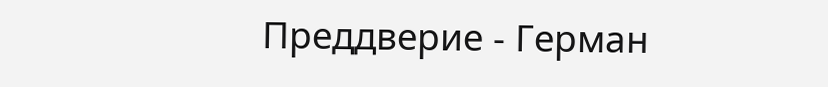Преддверие - Герман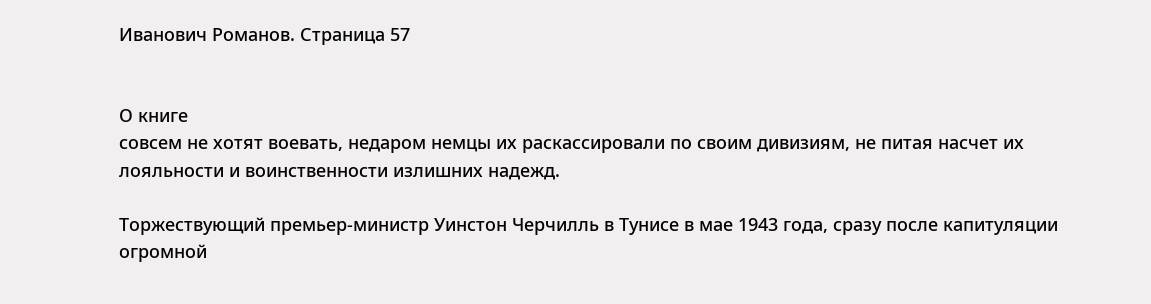Иванович Романов. Страница 57


О книге
совсем не хотят воевать, недаром немцы их раскассировали по своим дивизиям, не питая насчет их лояльности и воинственности излишних надежд.

Торжествующий премьер-министр Уинстон Черчилль в Тунисе в мае 1943 года, сразу после капитуляции огромной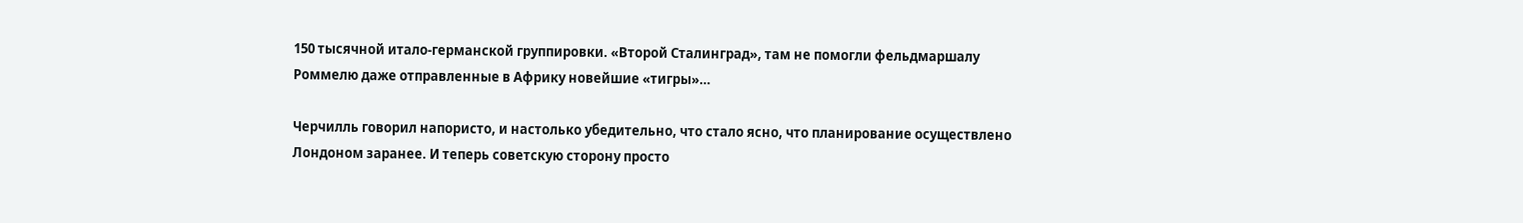150 тысячной итало-германской группировки. «Второй Сталинград», там не помогли фельдмаршалу Роммелю даже отправленные в Африку новейшие «тигры»…

Черчилль говорил напористо, и настолько убедительно, что стало ясно, что планирование осуществлено Лондоном заранее. И теперь советскую сторону просто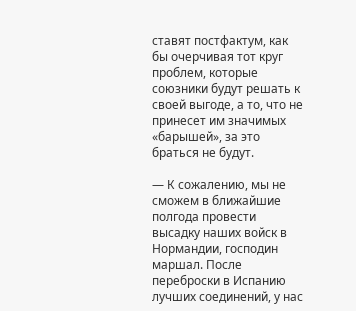ставят постфактум, как бы очерчивая тот круг проблем, которые союзники будут решать к своей выгоде, а то, что не принесет им значимых «барышей», за это браться не будут.

— К сожалению, мы не сможем в ближайшие полгода провести высадку наших войск в Нормандии, господин маршал. После переброски в Испанию лучших соединений, у нас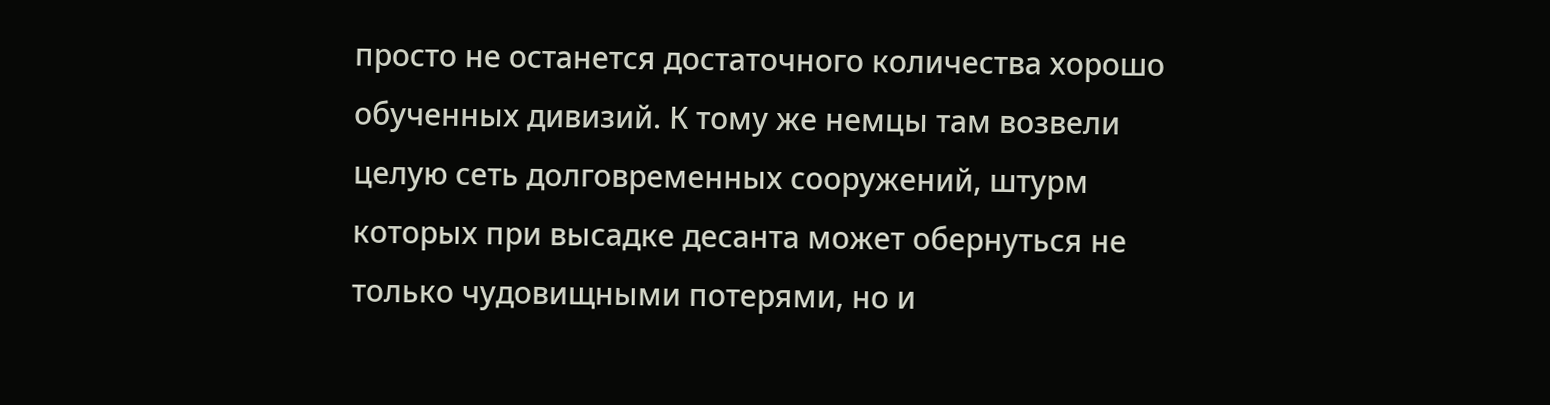просто не останется достаточного количества хорошо обученных дивизий. К тому же немцы там возвели целую сеть долговременных сооружений, штурм которых при высадке десанта может обернуться не только чудовищными потерями, но и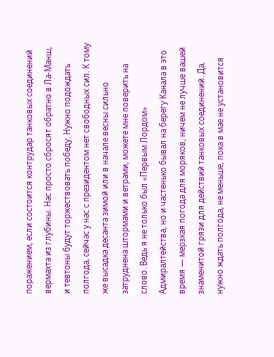поражением, если состоится контрудар танковых соединений вермахта из глубины. Нас просто сбросят обратно в Ла-Манш, и тевтоны будут торжествовать победу. Нужно подождать полгода, сейчас у нас с президентом нет свободных сил. К тому же высадка десанта зимой или в начале весны сильно затруднена штормами и ветрами, можете мне поверить на слово. Ведь я не только был «Первым Лордом» Адмиралтейства, но и частенько бывал на берегу Канала в это время — мерзкая погода для моряков, ничем не лучше вашей знаменитой грязи для действий танковых соединений. Да, нужно ждать полгода, не меньше, пока в мае не установится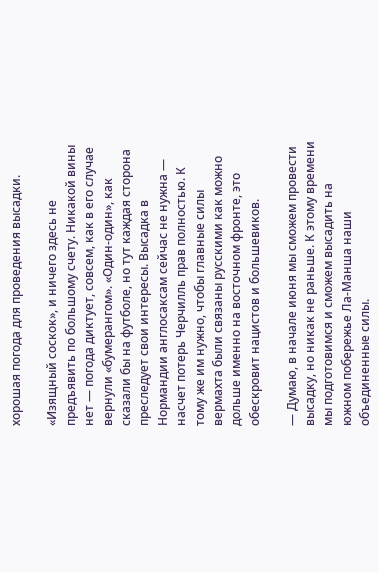хорошая погода для проведения высадки.

«Изящный соскок», и ничего здесь не предъявить по большому счету. Никакой вины нет — погода диктует, совсем, как в его случае вернули «бумерангом». «Один-один», как сказали бы на футболе, но тут каждая сторона преследует свои интересы. Высадка в Нормандии англосаксам сейчас не нужна — насчет потерь Черчилль прав полностью. К тому же им нужно, чтобы главные силы вермахта были связаны русскими как можно дольше именно на восточном фронте, это обескровит нацистов и большевиков.

— Думаю, в начале июня мы сможем провести высадку, но никак не раньше. К этому времени мы подготовимся и сможем высадить на южном побережье Ла-Манша наши объединенные силы.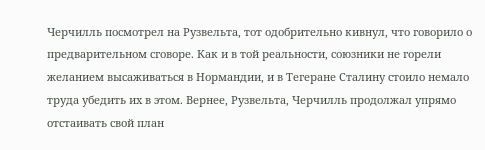Черчилль посмотрел на Рузвельта, тот одобрительно кивнул, что говорило о предварительном сговоре. Как и в той реальности, союзники не горели желанием высаживаться в Нормандии, и в Тегеране Сталину стоило немало труда убедить их в этом. Вернее, Рузвельта, Черчилль продолжал упрямо отстаивать свой план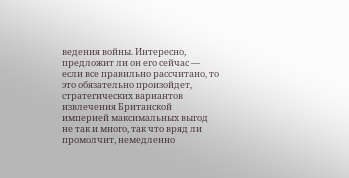ведения войны. Интересно, предложит ли он его сейчас — если все правильно рассчитано, то это обязательно произойдет, стратегических вариантов извлечения Британской империей максимальных выгод не так и много, так что вряд ли промолчит, немедленно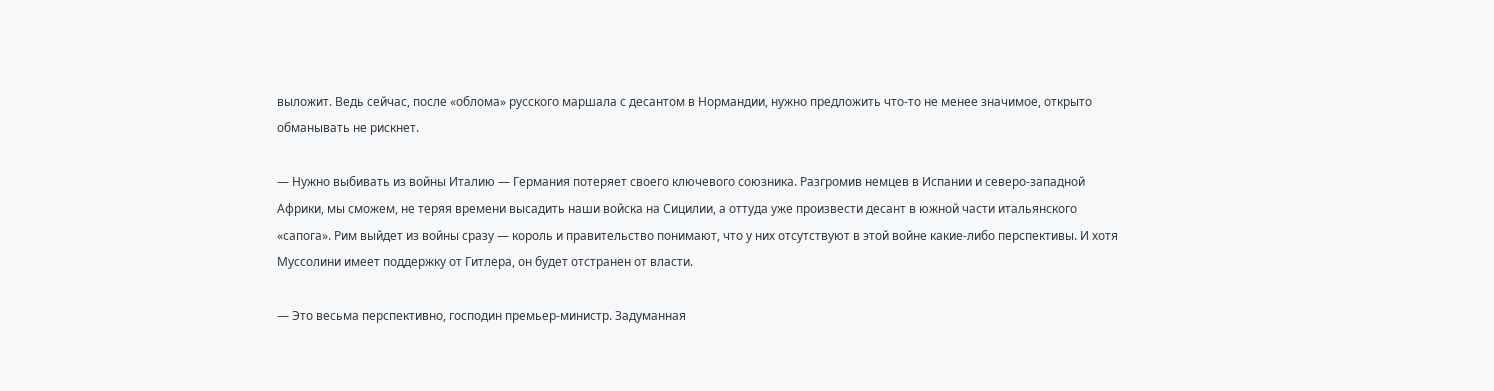выложит. Ведь сейчас, после «облома» русского маршала с десантом в Нормандии, нужно предложить что-то не менее значимое, открыто обманывать не рискнет.

— Нужно выбивать из войны Италию — Германия потеряет своего ключевого союзника. Разгромив немцев в Испании и северо-западной Африки, мы сможем, не теряя времени высадить наши войска на Сицилии, а оттуда уже произвести десант в южной части итальянского «сапога». Рим выйдет из войны сразу — король и правительство понимают, что у них отсутствуют в этой войне какие-либо перспективы. И хотя Муссолини имеет поддержку от Гитлера, он будет отстранен от власти.

— Это весьма перспективно, господин премьер-министр. Задуманная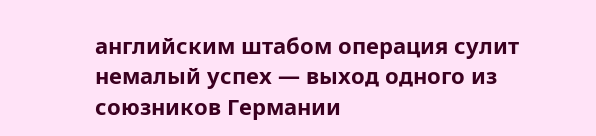английским штабом операция сулит немалый успех — выход одного из союзников Германии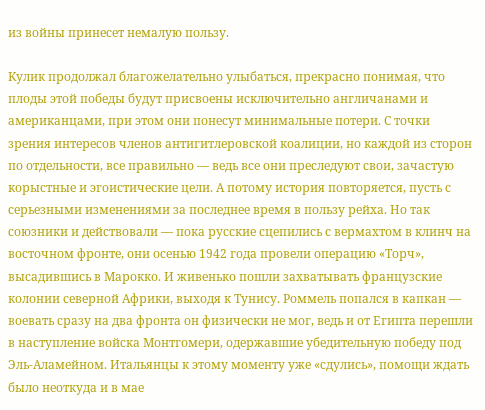из войны принесет немалую пользу.

Кулик продолжал благожелательно улыбаться, прекрасно понимая, что плоды этой победы будут присвоены исключительно англичанами и американцами, при этом они понесут минимальные потери. С точки зрения интересов членов антигитлеровской коалиции, но каждой из сторон по отдельности, все правильно — ведь все они преследуют свои, зачастую корыстные и эгоистические цели. А потому история повторяется, пусть с серьезными изменениями за последнее время в пользу рейха. Но так союзники и действовали — пока русские сцепились с вермахтом в клинч на восточном фронте, они осенью 1942 года провели операцию «Торч», высадившись в Марокко. И живенько пошли захватывать французские колонии северной Африки, выходя к Тунису. Роммель попался в капкан — воевать сразу на два фронта он физически не мог, ведь и от Египта перешли в наступление войска Монтгомери, одержавшие убедительную победу под Эль-Аламейном. Итальянцы к этому моменту уже «сдулись», помощи ждать было неоткуда и в мае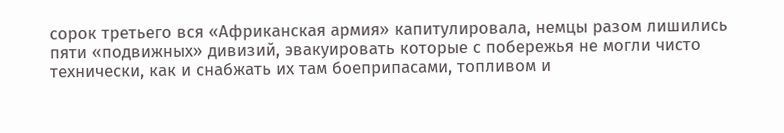сорок третьего вся «Африканская армия» капитулировала, немцы разом лишились пяти «подвижных» дивизий, эвакуировать которые с побережья не могли чисто технически, как и снабжать их там боеприпасами, топливом и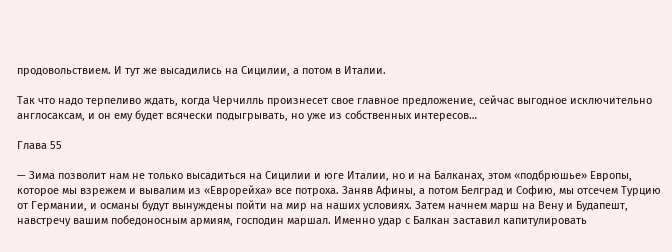продовольствием. И тут же высадились на Сицилии, а потом в Италии.

Так что надо терпеливо ждать, когда Черчилль произнесет свое главное предложение, сейчас выгодное исключительно англосаксам, и он ему будет всячески подыгрывать, но уже из собственных интересов…

Глава 55

— Зима позволит нам не только высадиться на Сицилии и юге Италии, но и на Балканах, этом «подбрюшье» Европы, которое мы взрежем и вывалим из «Еврорейха» все потроха. Заняв Афины, а потом Белград и Софию, мы отсечем Турцию от Германии, и османы будут вынуждены пойти на мир на наших условиях. Затем начнем марш на Вену и Будапешт, навстречу вашим победоносным армиям, господин маршал. Именно удар с Балкан заставил капитулировать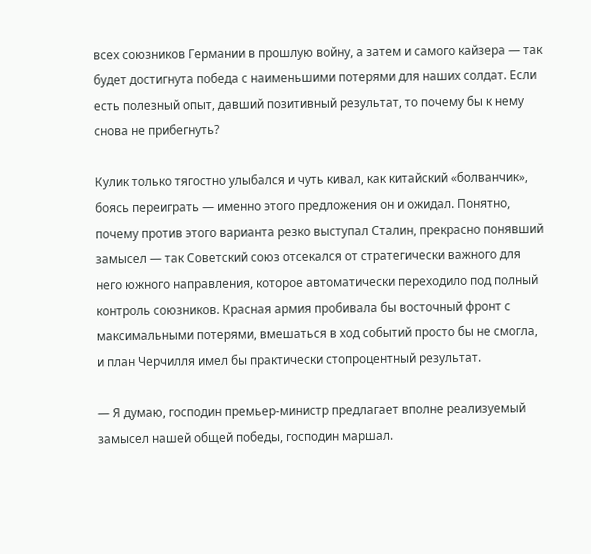всех союзников Германии в прошлую войну, а затем и самого кайзера — так будет достигнута победа с наименьшими потерями для наших солдат. Если есть полезный опыт, давший позитивный результат, то почему бы к нему снова не прибегнуть?

Кулик только тягостно улыбался и чуть кивал, как китайский «болванчик», боясь переиграть — именно этого предложения он и ожидал. Понятно, почему против этого варианта резко выступал Сталин, прекрасно понявший замысел — так Советский союз отсекался от стратегически важного для него южного направления, которое автоматически переходило под полный контроль союзников. Красная армия пробивала бы восточный фронт с максимальными потерями, вмешаться в ход событий просто бы не смогла, и план Черчилля имел бы практически стопроцентный результат.

— Я думаю, господин премьер-министр предлагает вполне реализуемый замысел нашей общей победы, господин маршал.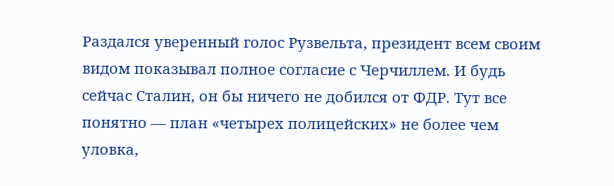Раздался уверенный голос Рузвельта, президент всем своим видом показывал полное согласие с Черчиллем. И будь сейчас Сталин, он бы ничего не добился от ФДР. Тут все понятно — план «четырех полицейских» не более чем уловка,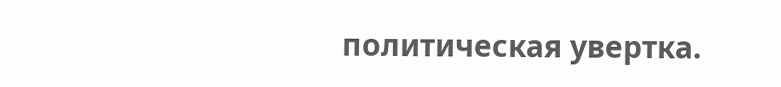политическая увертка.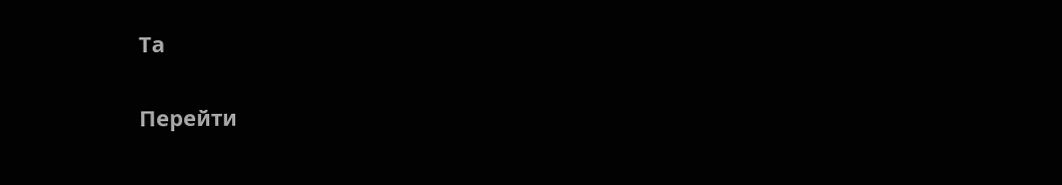Та

Перейти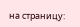на страницу: